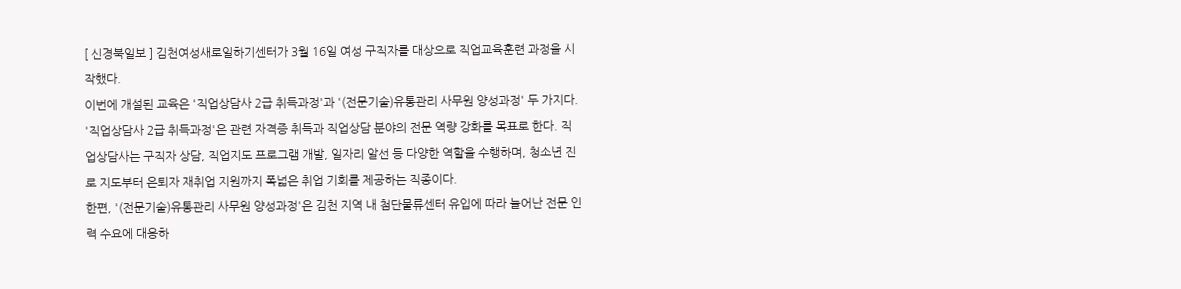[ 신경북일보 ] 김천여성새로일하기센터가 3월 16일 여성 구직자를 대상으로 직업교육훈련 과정을 시작했다.
이번에 개설된 교육은 '직업상담사 2급 취득과정'과 '(전문기술)유통관리 사무원 양성과정' 두 가지다. '직업상담사 2급 취득과정'은 관련 자격증 취득과 직업상담 분야의 전문 역량 강화를 목표로 한다. 직업상담사는 구직자 상담, 직업지도 프로그램 개발, 일자리 알선 등 다양한 역할을 수행하며, 청소년 진로 지도부터 은퇴자 재취업 지원까지 폭넓은 취업 기회를 제공하는 직종이다.
한편, '(전문기술)유통관리 사무원 양성과정'은 김천 지역 내 첨단물류센터 유입에 따라 늘어난 전문 인력 수요에 대응하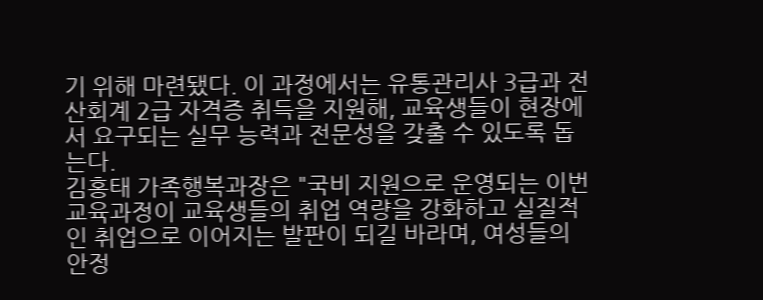기 위해 마련됐다. 이 과정에서는 유통관리사 3급과 전산회계 2급 자격증 취득을 지원해, 교육생들이 현장에서 요구되는 실무 능력과 전문성을 갖출 수 있도록 돕는다.
김홍태 가족행복과장은 "국비 지원으로 운영되는 이번 교육과정이 교육생들의 취업 역량을 강화하고 실질적인 취업으로 이어지는 발판이 되길 바라며, 여성들의 안정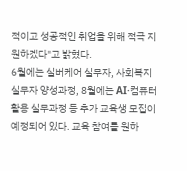적이고 성공적인 취업을 위해 적극 지원하겠다"고 밝혔다.
6월에는 실버케어 실무자, 사회복지 실무자 양성과정, 8월에는 AI·컴퓨터활용 실무과정 등 추가 교육생 모집이 예정되어 있다. 교육 참여를 원하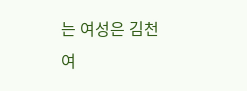는 여성은 김천여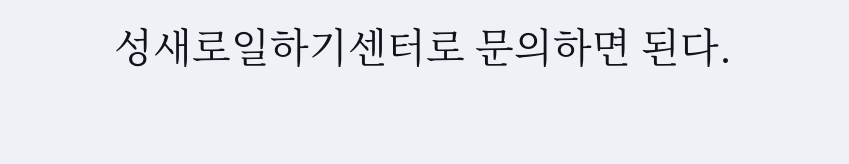성새로일하기센터로 문의하면 된다.